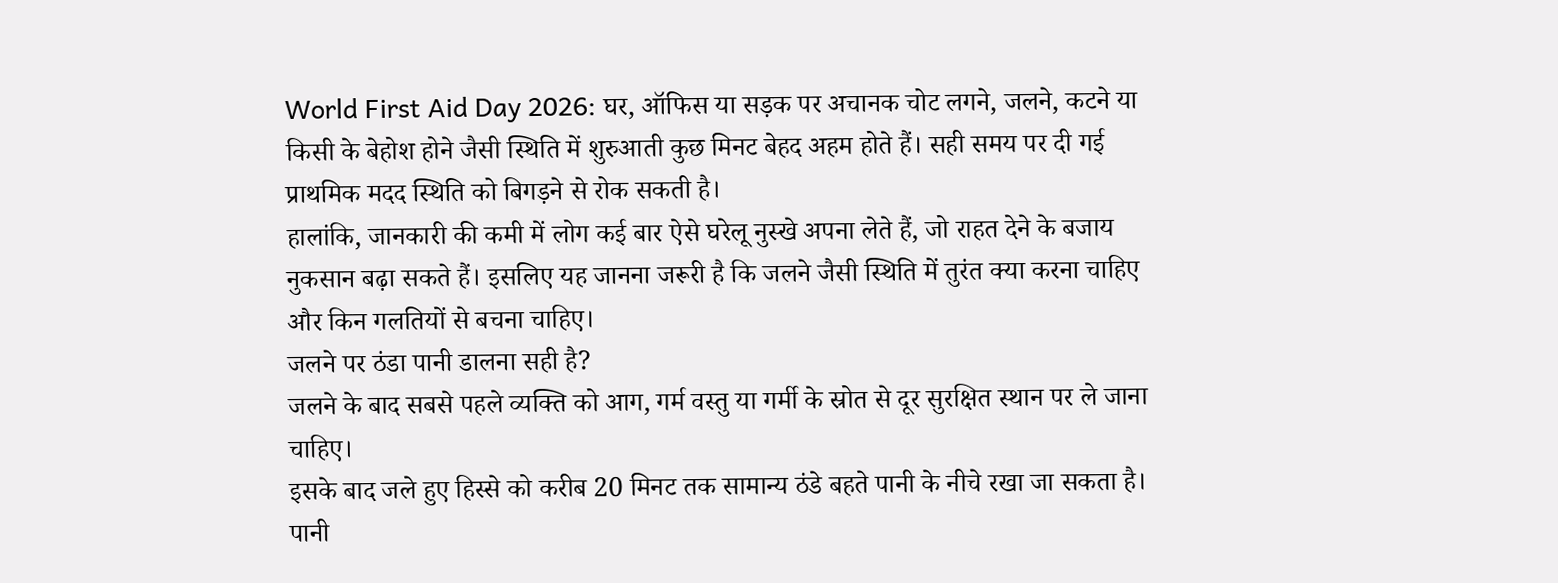World First Aid Day 2026: घर, ऑफिस या सड़क पर अचानक चोट लगने, जलने, कटने या किसी के बेहोश होने जैसी स्थिति में शुरुआती कुछ मिनट बेहद अहम होते हैं। सही समय पर दी गई प्राथमिक मदद स्थिति को बिगड़ने से रोक सकती है।
हालांकि, जानकारी की कमी में लोग कई बार ऐसे घरेलू नुस्खे अपना लेते हैं, जो राहत देने के बजाय नुकसान बढ़ा सकते हैं। इसलिए यह जानना जरूरी है कि जलने जैसी स्थिति में तुरंत क्या करना चाहिए और किन गलतियों से बचना चाहिए।
जलने पर ठंडा पानी डालना सही है?
जलने के बाद सबसे पहले व्यक्ति को आग, गर्म वस्तु या गर्मी के स्रोत से दूर सुरक्षित स्थान पर ले जाना चाहिए।
इसके बाद जले हुए हिस्से को करीब 20 मिनट तक सामान्य ठंडे बहते पानी के नीचे रखा जा सकता है। पानी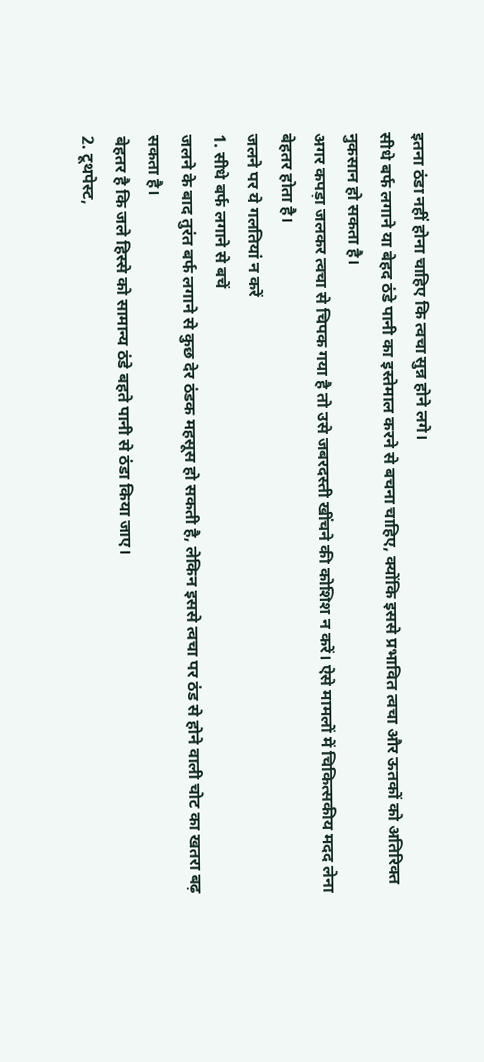इतना ठंडा नहीं होना चाहिए कि त्वचा सुन्न होने लगे।
सीधे बर्फ लगाने या बेहद ठंडे पानी का इस्तेमाल करने से बचना चाहिए, क्योंकि इससे प्रभावित त्वचा और ऊतकों को अतिरिक्त नुकसान हो सकता है।
अगर कपड़ा जलकर त्वचा से चिपक गया है तो उसे जबरदस्ती खींचने की कोशिश न करें। ऐसे मामलों में चिकित्सकीय मदद लेना बेहतर होता है।
जलने पर ये गलतियां न करें
1. सीधे बर्फ लगाने से बचें
जलने के बाद तुरंत बर्फ लगाने से कुछ देर ठंडक महसूस हो सकती है, लेकिन इससे त्वचा पर ठंड से होने वाली चोट का खतरा बढ़ सकता है।
बेहतर है कि जले हिस्से को सामान्य ठंडे बहते पानी से ठंडा किया जाए।
2. टूथपेस्ट,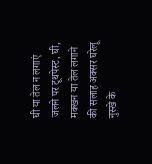घी या तेल न लगाएं
जलने पर टूथपेस्ट, घी, मक्खन या तेल लगाने की सलाह अक्सर घरेलू नुस्खे के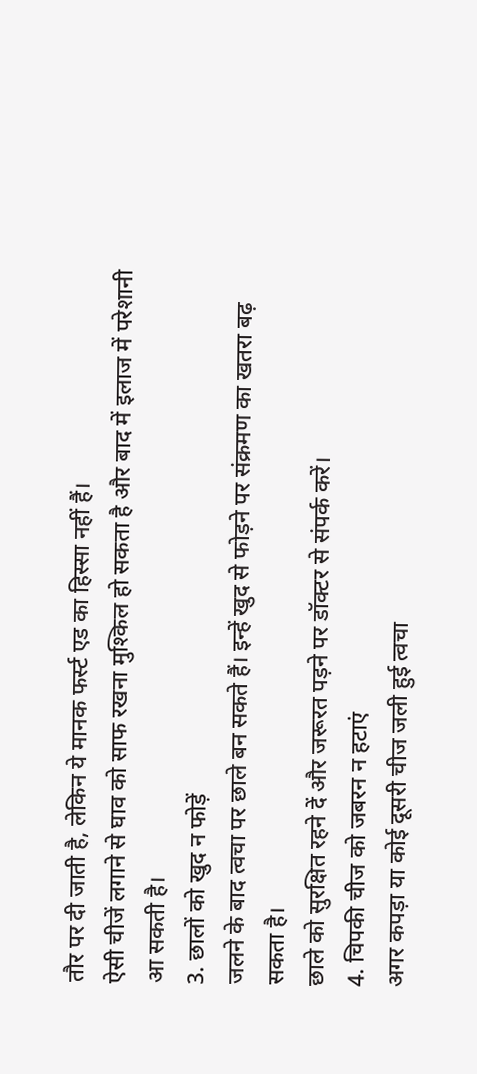तौर पर दी जाती है, लेकिन ये मानक फर्स्ट एड का हिस्सा नहीं हैं।
ऐसी चीजें लगाने से घाव को साफ रखना मुश्किल हो सकता है और बाद में इलाज में परेशानी आ सकती है।
3. छालों को खुद न फोड़ें
जलने के बाद त्वचा पर छाले बन सकते हैं। इन्हें खुद से फोड़ने पर संक्रमण का खतरा बढ़ सकता है।
छाले को सुरक्षित रहने दें और जरूरत पड़ने पर डॉक्टर से संपर्क करें।
4. चिपकी चीज को जबरन न हटाएं
अगर कपड़ा या कोई दूसरी चीज जली हुई त्वचा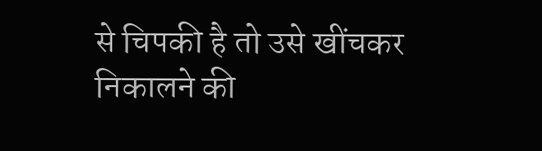से चिपकी है तो उसे खींचकर निकालने की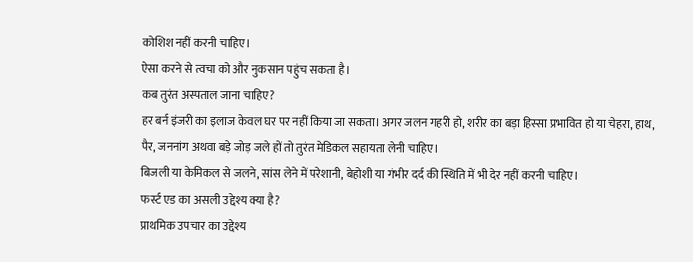कोशिश नहीं करनी चाहिए।
ऐसा करने से त्वचा को और नुकसान पहुंच सकता है।
कब तुरंत अस्पताल जाना चाहिए?
हर बर्न इंजरी का इलाज केवल घर पर नहीं किया जा सकता। अगर जलन गहरी हो, शरीर का बड़ा हिस्सा प्रभावित हो या चेहरा, हाथ, पैर, जननांग अथवा बड़े जोड़ जले हों तो तुरंत मेडिकल सहायता लेनी चाहिए।
बिजली या केमिकल से जलने, सांस लेने में परेशानी, बेहोशी या गंभीर दर्द की स्थिति में भी देर नहीं करनी चाहिए।
फर्स्ट एड का असली उद्देश्य क्या है?
प्राथमिक उपचार का उद्देश्य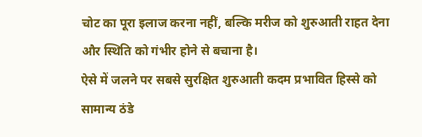चोट का पूरा इलाज करना नहीं, बल्कि मरीज को शुरुआती राहत देना और स्थिति को गंभीर होने से बचाना है।
ऐसे में जलने पर सबसे सुरक्षित शुरुआती कदम प्रभावित हिस्से को सामान्य ठंडे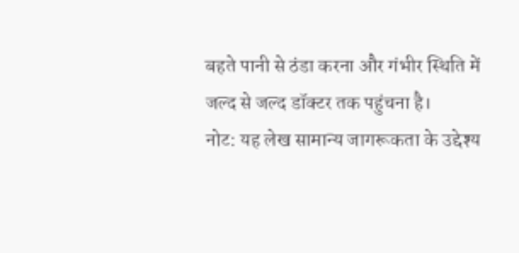बहते पानी से ठंडा करना और गंभीर स्थिति में जल्द से जल्द डॉक्टर तक पहुंचना है।
नोट: यह लेख सामान्य जागरूकता के उद्देश्य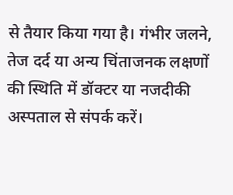से तैयार किया गया है। गंभीर जलने, तेज दर्द या अन्य चिंताजनक लक्षणों की स्थिति में डॉक्टर या नजदीकी अस्पताल से संपर्क करें।